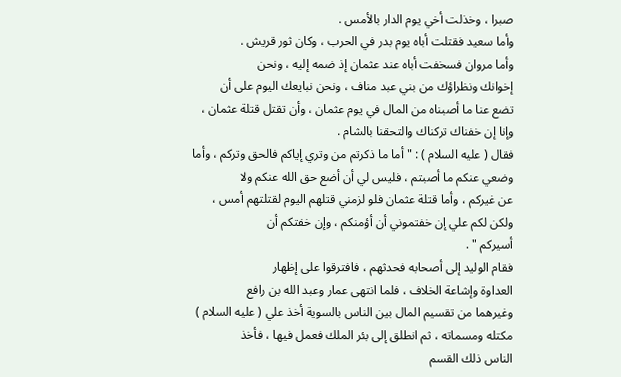صبرا ، وخذلت أخي يوم الدار بالأمس .
وأما سعيد فقتلت أباه يوم بدر في الحرب ، وكان ثور قريش .
وأما مروان فسخفت أباه عند عثمان إذ ضمه إليه ، ونحن
إخوانك ونظراؤك من بني عبد مناف ، ونحن نبايعك اليوم على أن
تضع عنا ما أصبناه من المال في يوم عثمان ، وأن تقتل قتلة عثمان ،
وإنا إن خفناك تركناك والتحقنا بالشام .
فقال ( عليه السلام ) : " أما ما ذكرتم من وتري إياكم فالحق وتركم ، وأما
وضعي عنكم ما أصبتم ، فليس لي أن أضع حق الله عنكم ولا
عن غيركم ، وأما قتلة عثمان فلو لزمني قتلهم اليوم لقتلتهم أمس ،
ولكن لكم علي إن خفتموني أن أؤمنكم ، وإن خفتكم أن
أسيركم " .
فقام الوليد إلى أصحابه فحدثهم ، فافترقوا على إظهار
العداوة وإشاعة الخلاف ، فلما انتهى عمار وعبد الله بن رافع
وغيرهما من تقسيم المال بين الناس بالسوية أخذ علي ( عليه السلام )
مكتله ومسماته ، ثم انطلق إلى بئر الملك فعمل فيها ، فأخذ
الناس ذلك القسم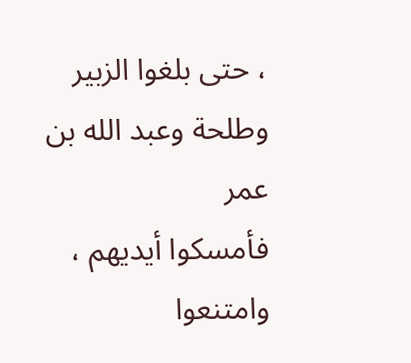، حتى بلغوا الزبير وطلحة وعبد الله بن عمر
فأمسكوا أيديهم ، وامتنعوا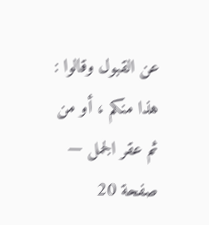عن القبول وقالوا : هذا منكم ، أو من
ثم عقر الجمل — صفحة 20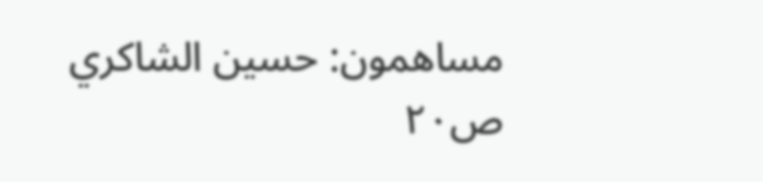مساهمون: حسين الشاكري
ص٢٠